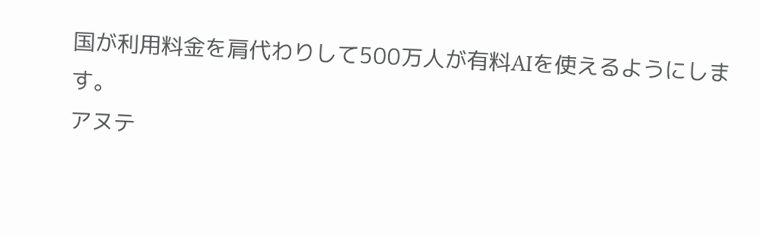国が利用料金を肩代わりして500万人が有料AIを使えるようにします。
アヌテ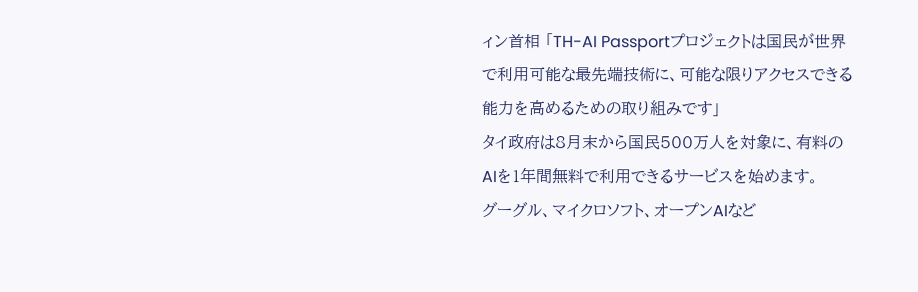ィン首相 「TH-AI Passportプロジェクトは国民が世界で利用可能な最先端技術に、可能な限りアクセスできる能力を高めるための取り組みです」
タイ政府は8月末から国民500万人を対象に、有料のAIを1年間無料で利用できるサービスを始めます。
グーグル、マイクロソフト、オープンAIなど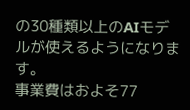の30種類以上のAIモデルが使えるようになります。
事業費はおよそ77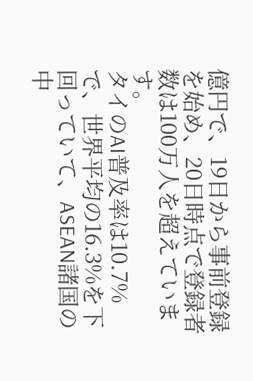億円で、19日から事前登録を始め、20日時点で登録者数は100万人を超えています。
タイのAI普及率は10.7%で、世界平均の16.3%を下回っていて、ASEAN諸国の中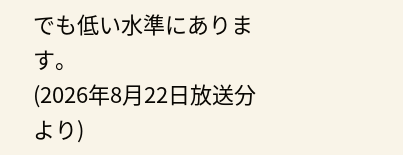でも低い水準にあります。
(2026年8月22日放送分より)